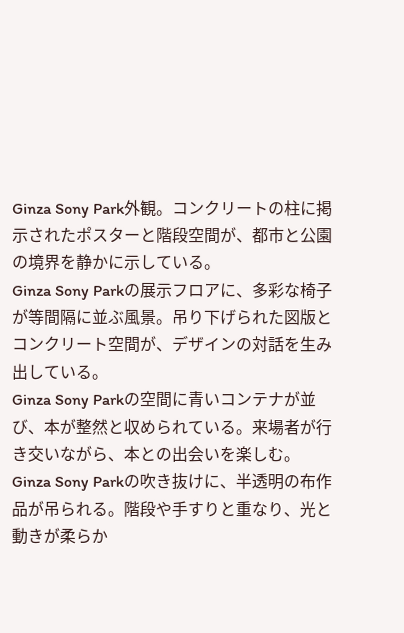Ginza Sony Park外観。コンクリートの柱に掲示されたポスターと階段空間が、都市と公園の境界を静かに示している。
Ginza Sony Parkの展示フロアに、多彩な椅子が等間隔に並ぶ風景。吊り下げられた図版とコンクリート空間が、デザインの対話を生み出している。
Ginza Sony Parkの空間に青いコンテナが並び、本が整然と収められている。来場者が行き交いながら、本との出会いを楽しむ。
Ginza Sony Parkの吹き抜けに、半透明の布作品が吊られる。階段や手すりと重なり、光と動きが柔らか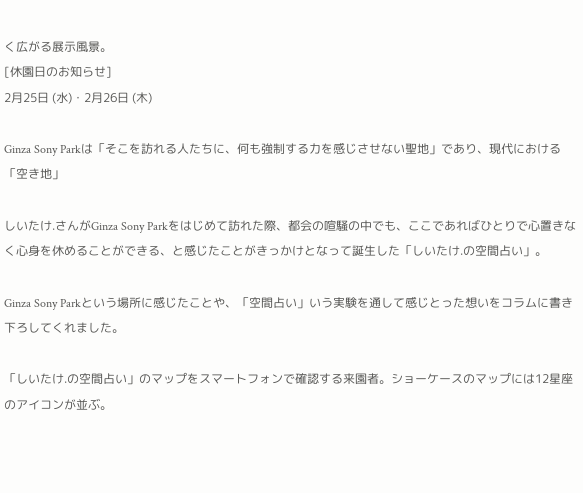く広がる展示風景。
[休園日のお知らせ]
2月25日 (水)・2月26日 (木)

Ginza Sony Parkは「そこを訪れる人たちに、何も強制する力を感じさせない聖地」であり、現代における「空き地」

しいたけ.さんがGinza Sony Parkをはじめて訪れた際、都会の喧騒の中でも、ここであればひとりで心置きなく心身を休めることができる、と感じたことがきっかけとなって誕生した「しいたけ.の空間占い」。

Ginza Sony Parkという場所に感じたことや、「空間占い」いう実験を通して感じとった想いをコラムに書き下ろしてくれました。

「しいたけ.の空間占い」のマップをスマートフォンで確認する来園者。ショーケースのマップには12星座のアイコンが並ぶ。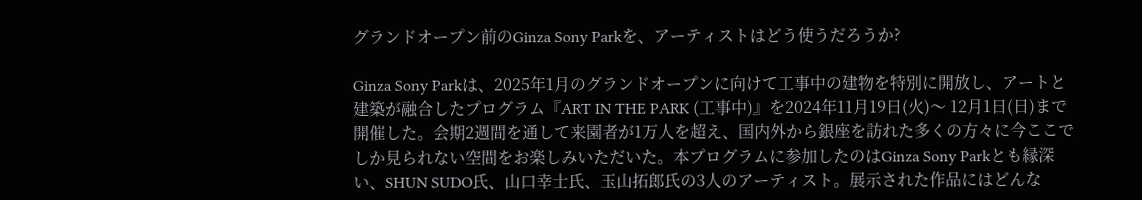グランドオープン前のGinza Sony Parkを、アーティストはどう使うだろうか?

Ginza Sony Parkは、2025年1月のグランドオープンに向けて工事中の建物を特別に開放し、アートと建築が融合したプログラム『ART IN THE PARK (工事中)』を2024年11月19日(火)〜 12月1日(日)まで開催した。会期2週間を通して来園者が1万人を超え、国内外から銀座を訪れた多くの方々に今ここでしか見られない空間をお楽しみいただいた。本プログラムに参加したのはGinza Sony Parkとも縁深い、SHUN SUDO氏、山口幸士氏、玉山拓郎氏の3人のアーティスト。展示された作品にはどんな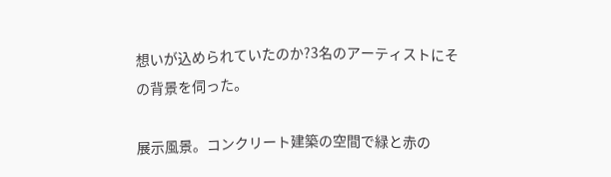想いが込められていたのか?3名のアーティストにその背景を伺った。

展示風景。コンクリート建築の空間で緑と赤の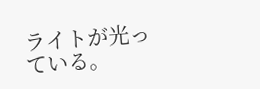ライトが光っている。